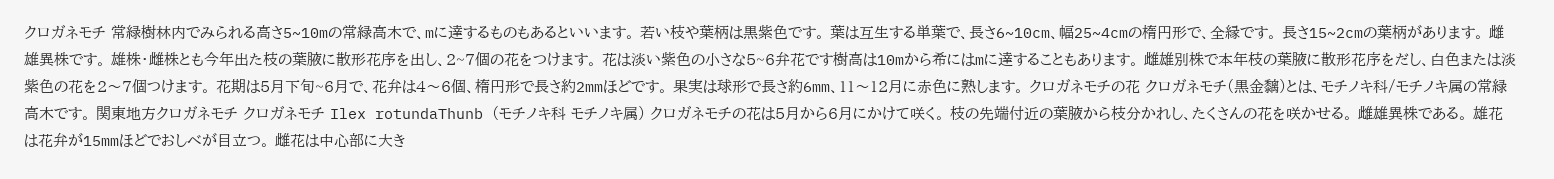クロガネモチ 常緑樹林内でみられる高さ5~10mの常緑高木で、mに達するものもあるといいます。 若い枝や葉柄は黒紫色です。 葉は互生する単葉で、長さ6~10cm、幅25~4cmの楕円形で、全縁です。 長さ15~2cmの葉柄があります。 雌雄異株です。 雄株・雌株とも今年出た枝の葉腋に散形花序を出し、2~7個の花をつけます。 花は淡い紫色の小さな5~6弁花です樹高は10mから希にはmに達することもあります。 雌雄別株で本年枝の葉腋に散形花序をだし、白色または淡紫色の花を2〜7個つけます。 花期は5月下旬~6月で、花弁は4〜6個、楕円形で長さ約2mmほどです。 果実は球形で長さ約6mm、11〜12月に赤色に熟します。 クロガネモチの花 クロガネモチ(黒金黐)とは、モチノキ科/モチノキ属の常緑高木です。 関東地方クロガネモチ クロガネモチ Ilex rotundaThunb (モチノキ科 モチノキ属) クロガネモチの花は5月から6月にかけて咲く。 枝の先端付近の葉腋から枝分かれし、たくさんの花を咲かせる。 雌雄異株である。 雄花は花弁が15mmほどでおしべが目立つ。 雌花は中心部に大き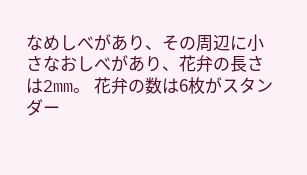なめしべがあり、その周辺に小さなおしべがあり、花弁の長さは2mm。 花弁の数は6枚がスタンダー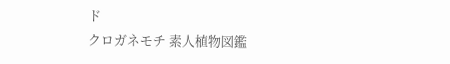ド
クロガネモチ 素人植物図鑑